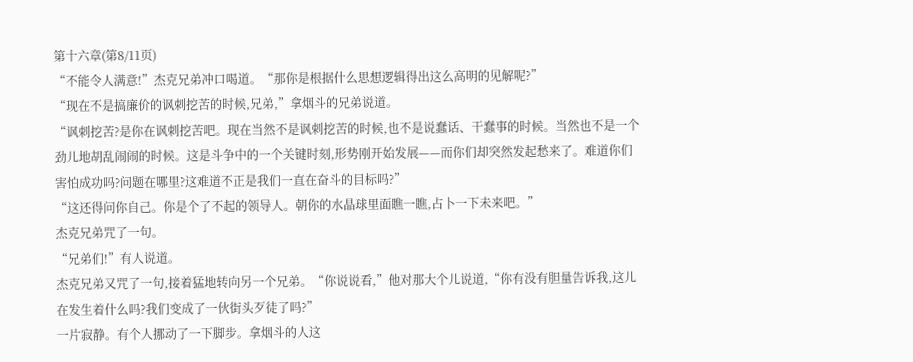第十六章(第8/11页)
“不能令人满意!”杰克兄弟冲口喝道。“那你是根据什么思想逻辑得出这么高明的见解呢?”
“现在不是搞廉价的讽刺挖苦的时候,兄弟,”拿烟斗的兄弟说道。
“讽刺挖苦?是你在讽刺挖苦吧。现在当然不是讽刺挖苦的时候,也不是说蠢话、干蠢事的时候。当然也不是一个劲儿地胡乱闹闹的时候。这是斗争中的一个关键时刻,形势刚开始发展——而你们却突然发起愁来了。难道你们害怕成功吗?问题在哪里?这难道不正是我们一直在奋斗的目标吗?”
“这还得问你自己。你是个了不起的领导人。朝你的水晶球里面瞧一瞧,占卜一下未来吧。”
杰克兄弟咒了一句。
“兄弟们!”有人说道。
杰克兄弟又咒了一句,接着猛地转向另一个兄弟。“你说说看,”他对那大个儿说道,“你有没有胆量告诉我,这儿在发生着什么吗?我们变成了一伙街头歹徒了吗?”
一片寂静。有个人挪动了一下脚步。拿烟斗的人这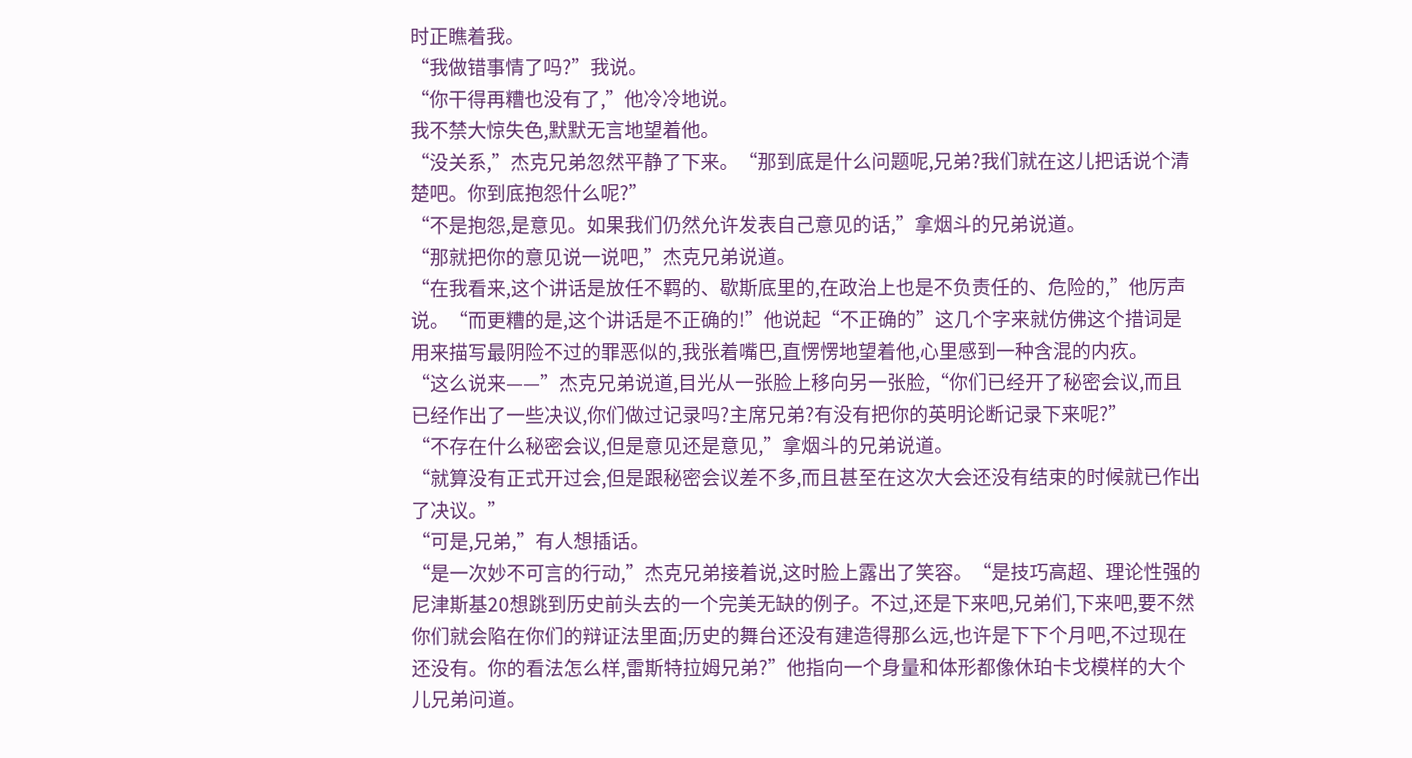时正瞧着我。
“我做错事情了吗?”我说。
“你干得再糟也没有了,”他冷冷地说。
我不禁大惊失色,默默无言地望着他。
“没关系,”杰克兄弟忽然平静了下来。“那到底是什么问题呢,兄弟?我们就在这儿把话说个清楚吧。你到底抱怨什么呢?”
“不是抱怨,是意见。如果我们仍然允许发表自己意见的话,”拿烟斗的兄弟说道。
“那就把你的意见说一说吧,”杰克兄弟说道。
“在我看来,这个讲话是放任不羁的、歇斯底里的,在政治上也是不负责任的、危险的,”他厉声说。“而更糟的是,这个讲话是不正确的!”他说起“不正确的”这几个字来就仿佛这个措词是用来描写最阴险不过的罪恶似的,我张着嘴巴,直愣愣地望着他,心里感到一种含混的内疚。
“这么说来——”杰克兄弟说道,目光从一张脸上移向另一张脸,“你们已经开了秘密会议,而且已经作出了一些决议,你们做过记录吗?主席兄弟?有没有把你的英明论断记录下来呢?”
“不存在什么秘密会议,但是意见还是意见,”拿烟斗的兄弟说道。
“就算没有正式开过会,但是跟秘密会议差不多,而且甚至在这次大会还没有结束的时候就已作出了决议。”
“可是,兄弟,”有人想插话。
“是一次妙不可言的行动,”杰克兄弟接着说,这时脸上露出了笑容。“是技巧高超、理论性强的尼津斯基20想跳到历史前头去的一个完美无缺的例子。不过,还是下来吧,兄弟们,下来吧,要不然你们就会陷在你们的辩证法里面;历史的舞台还没有建造得那么远,也许是下下个月吧,不过现在还没有。你的看法怎么样,雷斯特拉姆兄弟?”他指向一个身量和体形都像休珀卡戈模样的大个儿兄弟问道。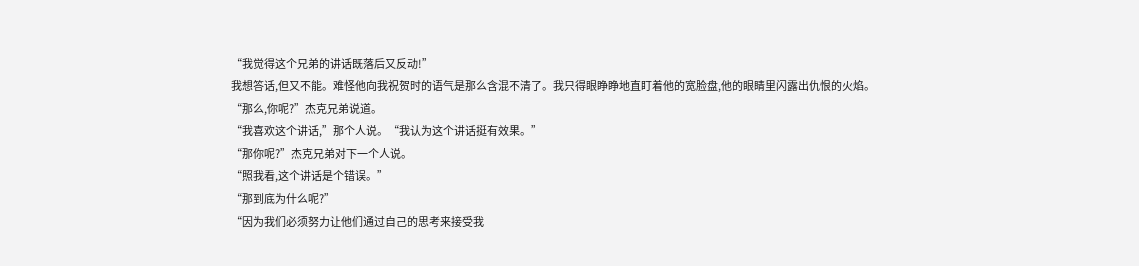“我觉得这个兄弟的讲话既落后又反动!”
我想答话,但又不能。难怪他向我祝贺时的语气是那么含混不清了。我只得眼睁睁地直盯着他的宽脸盘,他的眼睛里闪露出仇恨的火焰。
“那么,你呢?”杰克兄弟说道。
“我喜欢这个讲话,”那个人说。“我认为这个讲话挺有效果。”
“那你呢?”杰克兄弟对下一个人说。
“照我看,这个讲话是个错误。”
“那到底为什么呢?”
“因为我们必须努力让他们通过自己的思考来接受我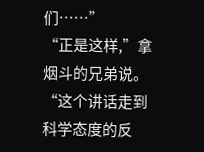们……”
“正是这样,”拿烟斗的兄弟说。“这个讲话走到科学态度的反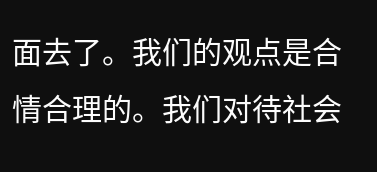面去了。我们的观点是合情合理的。我们对待社会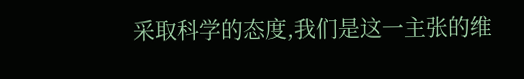采取科学的态度,我们是这一主张的维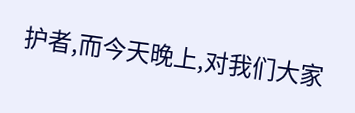护者,而今天晚上,对我们大家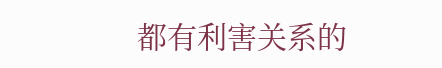都有利害关系的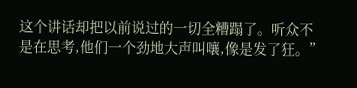这个讲话却把以前说过的一切全糟蹋了。听众不是在思考,他们一个劲地大声叫嚷,像是发了狂。”